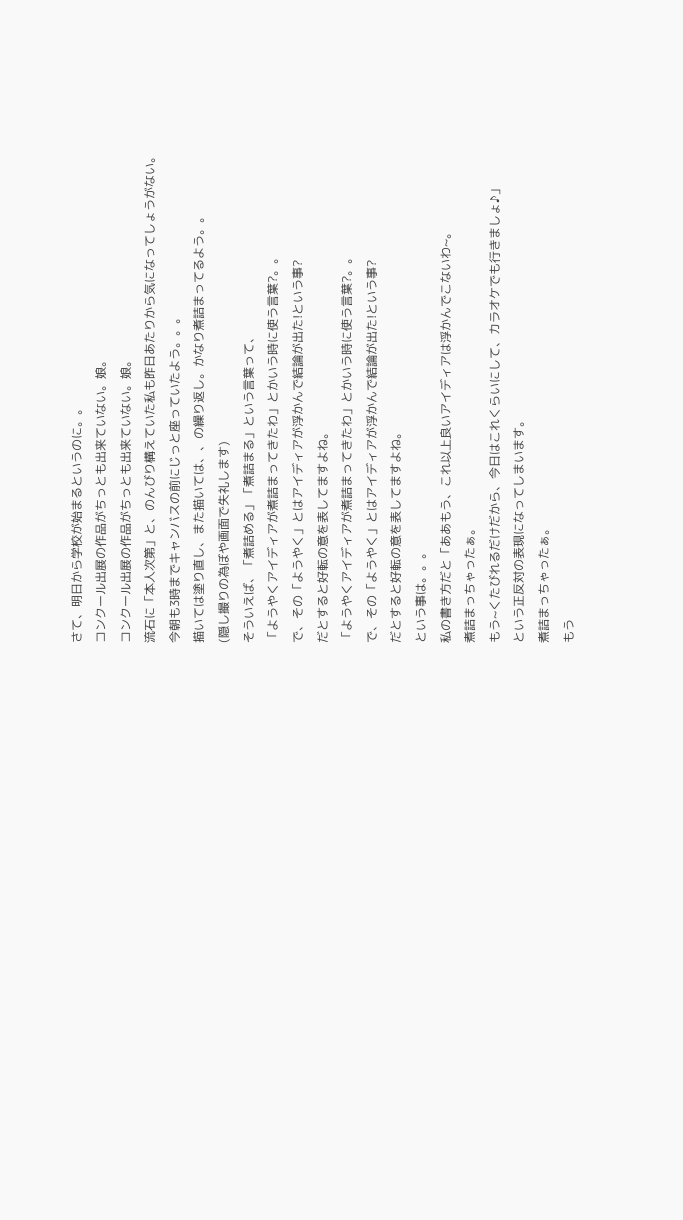さて、明日から学校が始まるというのに。。
コンクール出展の作品がちっとも出来ていない。娘。
コンクール出展の作品がちっとも出来ていない。娘。
流石に「本人次第」と、のんびり構えていた私も昨日あたりから気になってしょうがない。
今朝も3時までキャンバスの前にじっと座っていたよう。。。
描いては塗り直し、また描いては、、の繰り返し。かなり煮詰まってるよう。。
(隠し撮りの為ぼや画面で失礼します)
そういえば、「煮詰める」「煮詰まる」という言葉って、
「ようやくアイディアが煮詰まってきたわ」とかいう時に使う言葉?。。
で、その「ようやく」とはアイディアが浮かんで結論が出た!という事?
だとすると好転の意を表してますよね。
「ようやくアイディアが煮詰まってきたわ」とかいう時に使う言葉?。。
で、その「ようやく」とはアイディアが浮かんで結論が出た!という事?
だとすると好転の意を表してますよね。
という事は。。。
私の書き方だと「ああもう、これ以上良いアイディアは浮かんでこないわ~。
煮詰まっちゃったぁ。
もう~くたびれるだけだから、今日はこれくらいにして、カラオケでも行きましょ♪」
という正反対の表現になってしまいます。
煮詰まっちゃったぁ。
もう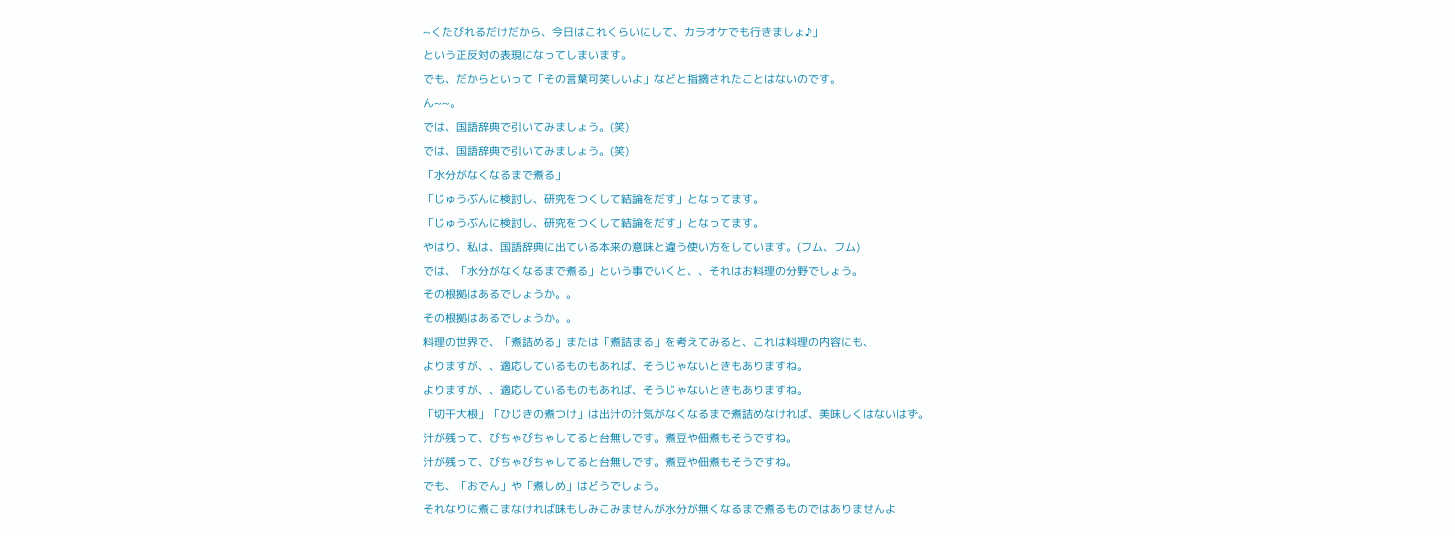~くたびれるだけだから、今日はこれくらいにして、カラオケでも行きましょ♪」
という正反対の表現になってしまいます。
でも、だからといって「その言葉可笑しいよ」などと指摘されたことはないのです。
ん~~。
では、国語辞典で引いてみましょう。(笑)
では、国語辞典で引いてみましょう。(笑)
「水分がなくなるまで煮る」
「じゅうぶんに検討し、研究をつくして結論をだす」となってます。
「じゅうぶんに検討し、研究をつくして結論をだす」となってます。
やはり、私は、国語辞典に出ている本来の意味と違う使い方をしています。(フム、フム)
では、「水分がなくなるまで煮る」という事でいくと、、それはお料理の分野でしょう。
その根拠はあるでしょうか。。
その根拠はあるでしょうか。。
料理の世界で、「煮詰める」または「煮詰まる」を考えてみると、これは料理の内容にも、
よりますが、、適応しているものもあれば、そうじゃないときもありますね。
よりますが、、適応しているものもあれば、そうじゃないときもありますね。
「切干大根」「ひじきの煮つけ」は出汁の汁気がなくなるまで煮詰めなければ、美味しくはないはず。
汁が残って、びちゃびちゃしてると台無しです。煮豆や佃煮もそうですね。
汁が残って、びちゃびちゃしてると台無しです。煮豆や佃煮もそうですね。
でも、「おでん」や「煮しめ」はどうでしょう。
それなりに煮こまなければ味もしみこみませんが水分が無くなるまで煮るものではありませんよ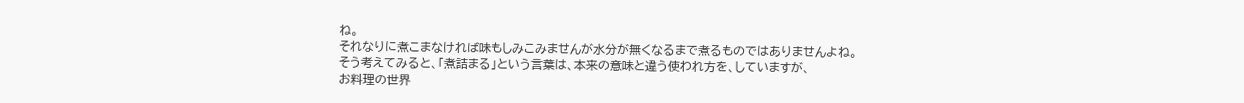ね。
それなりに煮こまなければ味もしみこみませんが水分が無くなるまで煮るものではありませんよね。
そう考えてみると、「煮詰まる」という言葉は、本来の意味と違う使われ方を、していますが、
お料理の世界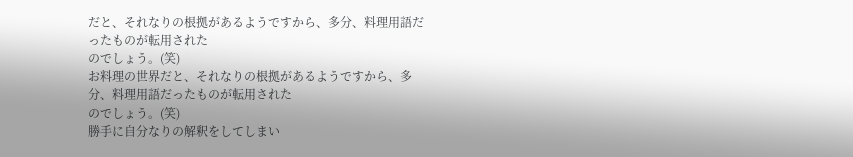だと、それなりの根拠があるようですから、多分、料理用語だったものが転用された
のでしょう。(笑)
お料理の世界だと、それなりの根拠があるようですから、多分、料理用語だったものが転用された
のでしょう。(笑)
勝手に自分なりの解釈をしてしまい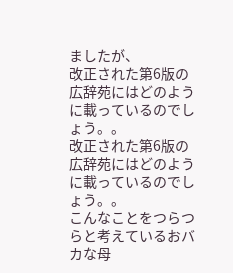ましたが、
改正された第6版の広辞苑にはどのように載っているのでしょう。。
改正された第6版の広辞苑にはどのように載っているのでしょう。。
こんなことをつらつらと考えているおバカな母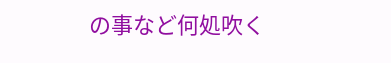の事など何処吹く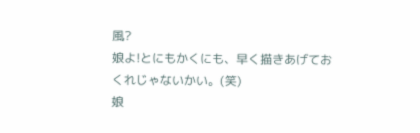風?
娘よ!とにもかくにも、早く描きあげておくれじゃないかい。(笑)
娘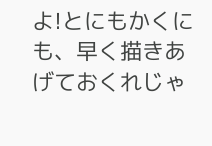よ!とにもかくにも、早く描きあげておくれじゃ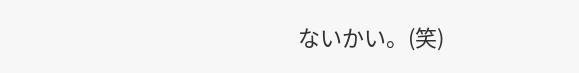ないかい。(笑)